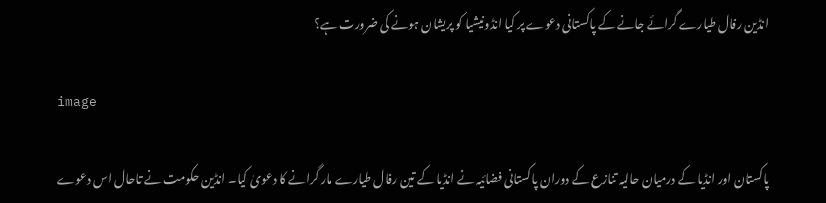انڈین رفال طیارے گرائے جانے کے پاکستانی دعوے پر کیا انڈونیشیا کو پریشان ہونے کی ضرورت ہے؟

image

پاکستان اور انڈیا کے درمیان حالیہ تنازع کے دوران پاکستانی فضائیہ نے انڈیا کے تین رفال طیارے مار گرانے کا دعویٰ کیا۔ انڈین حکومت نے تاحال اس دعوے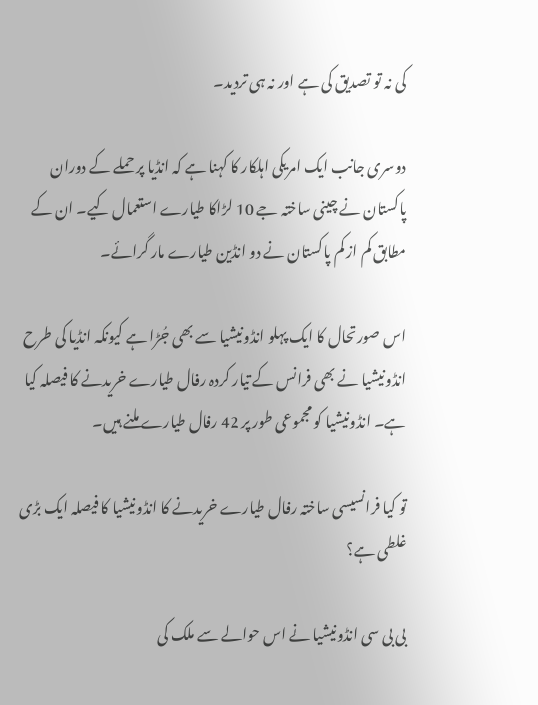کی نہ تو تصدیق کی ہے اور نہ ہی تردید۔

دوسری جانب ایک امریکی اہلکار کا کہنا ہے کہ انڈیا پر حملے کے دوران پاکستان نے چینی ساختہ جے 10 لڑاکا طیارے استعمال کیے۔ ان کے مطابق کم از کم پاکستان نے دو انڈین طیارے مار گرائے۔

اس صورتحال کا ایک پہلو انڈونیشیا سے بھی جُڑا ہے کیونکہ انڈیا کی طرح انڈونیشیا نے بھی فرانس کے تیار کردہ رفال طیارے خریدنے کا فیصلہ کیا ہے۔ انڈونیشیا کو مجموعی طور پر 42 رفال طیارے ملنے ہیں۔

تو کیا فرانسیسی ساختہ رفال طیارے خریدنے کا انڈونیشیا کا فیصلہ ایک بڑی غلطی ہے؟

بی بی سی انڈونیشیا نے اس حوالے سے ملک کی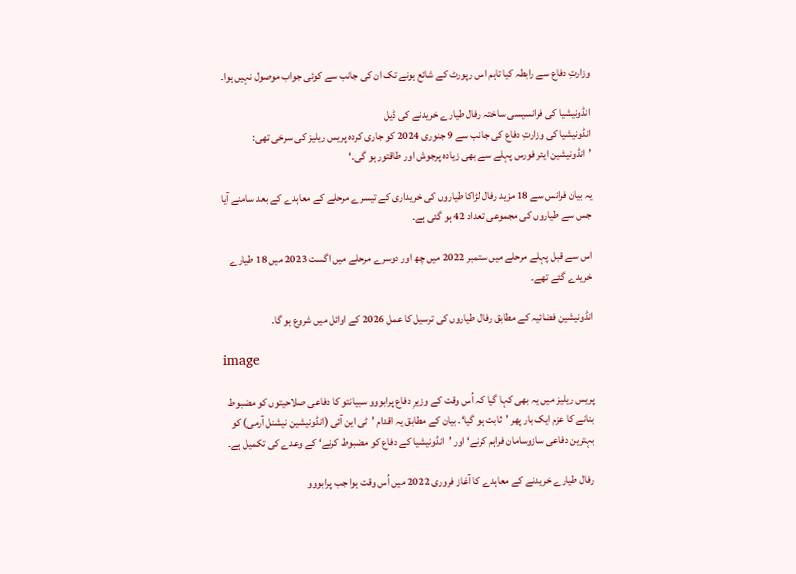وزارتِ دفاع سے رابطہ کیا تاہم اس رپورٹ کے شائع ہونے تک ان کی جانب سے کوئی جواب موصول نہیں ہوا۔

انڈونیشیا کی فرانسیسی ساختہ رفال طیارے خریدنے کی ڈیل
انڈونیشیا کی وزارتِ دفاع کی جانب سے 9 جنوری 2024 کو جاری کردہ پریس ریلیز کی سرخی تھی: ’انڈونیشین ایئر فورس پہلے سے بھی زیادہ پرجوش اور طاقتور ہو گی۔‘

یہ بیان فرانس سے 18 مزید رفال لڑاکا طیاروں کی خریداری کے تیسرے مرحلے کے معاہدے کے بعد سامنے آیا جس سے طیاروں کی مجموعی تعداد 42 ہو گئی ہے۔

اس سے قبل پہلے مرحلے میں ستمبر 2022 میں چھ اور دوسرے مرحلے میں اگست 2023 میں 18 طیارے خریدے گئے تھے۔

انڈونیشین فضائیہ کے مطابق رفال طیاروں کی ترسیل کا عمل 2026 کے اوائل میں شروع ہو گا۔

image

پریس ریلیز میں یہ بھی کہا گیا کہ اُس وقت کے وزیرِ دفاع پرابووو سبیانتو کا دفاعی صلاحیتوں کو مضبوط بنانے کا عزم ایک بار پھر ’ثابت ہو گیا‘۔ بیان کے مطابق یہ اقدام ’ٹی این آئی (انڈونیشین نیشنل آرمی) کو بہترین دفاعی سازوسامان فراہم کرنے‘ اور ’انڈونیشیا کے دفاع کو مضبوط کرنے‘ کے وعدے کی تکمیل ہے۔

رفال طیارے خریدنے کے معاہدے کا آغاز فروری 2022 میں اُس وقت ہوا جب پرابووو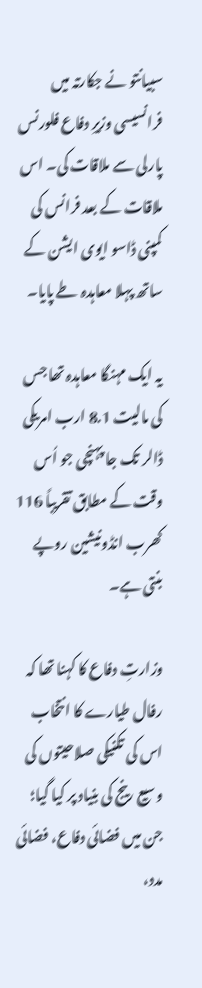سبیانتو نے جکارتہ میں فرانسیسی وزیرِ دفاع فلورنس پارلی سے ملاقات کی۔ اس ملاقات کے بعد فرانس کی کمپنی ڈاسو ایوی ایشن کے ساتھ پہلا معاہدہ طے پایا۔

یہ ایک مہنگا معاہدہ تھا جس کی مالیت 8.1 ارب امریکی ڈالر تک جا پہنچی جو اُس وقت کے مطابق تقریباً 116 کھرب انڈونیشین روپے بنتی ہے۔

وزارتِ دفاع کا کہنا تھا کہ رفال طیارے کا انتخاب اس کی تکنیکی صلاحیتوں کی وسیع رینج کی بنیاد پر کیا گیا؛ جن میں فضائی دفاع، فضائی مدد،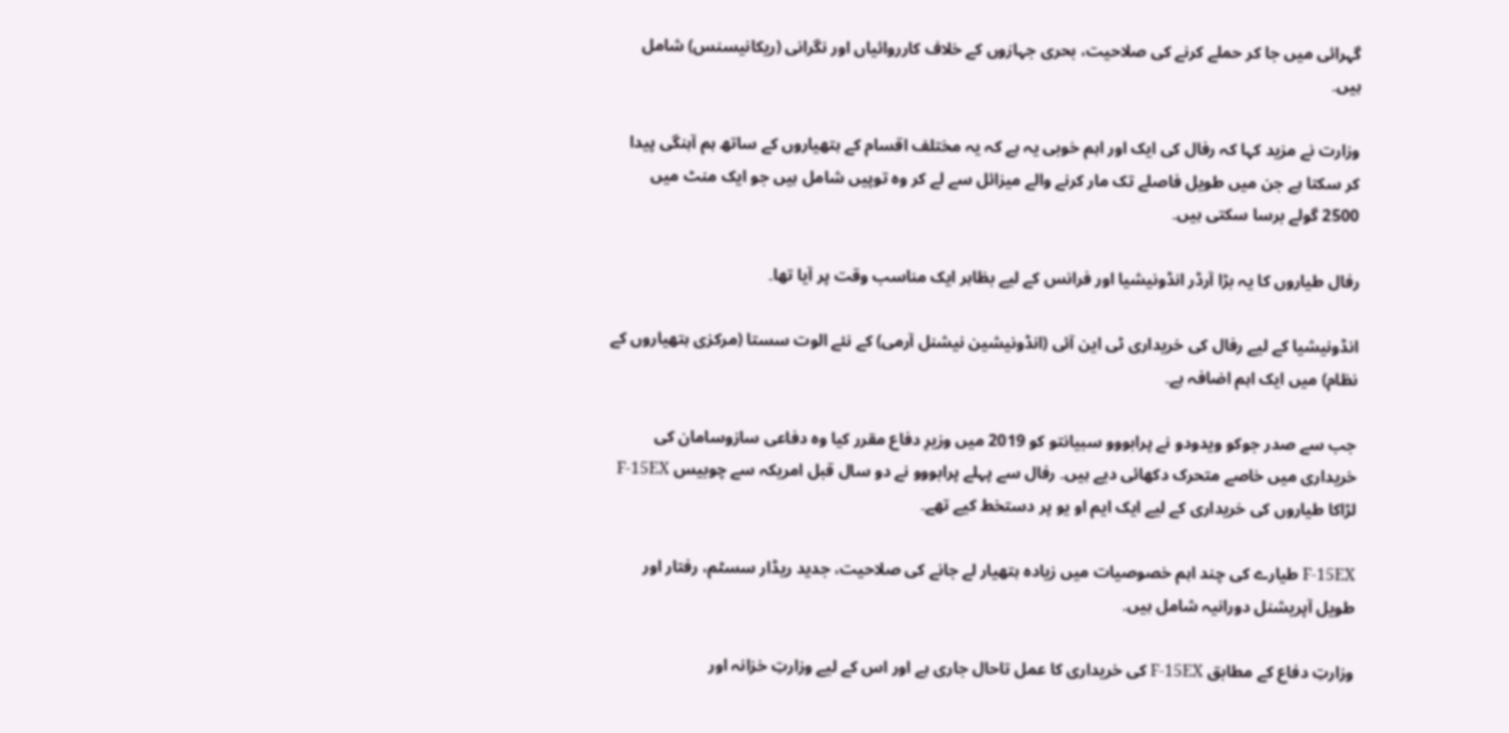گہرائی میں جا کر حملے کرنے کی صلاحیت، بحری جہازوں کے خلاف کارروائیاں اور نگرانی (ریکانیسنس) شامل ہیں۔

وزارت نے مزید کہا کہ رفال کی ایک اور اہم خوبی یہ ہے کہ یہ مختلف اقسام کے ہتھیاروں کے ساتھ ہم آہنگی پیدا کر سکتا ہے جن میں طویل فاصلے تک مار کرنے والے میزائل سے لے کر وہ توپیں شامل ہیں جو ایک منٹ میں 2500 گولے برسا سکتی ہیں۔

رفال طیاروں کا یہ بڑا آرڈر انڈونیشیا اور فرانس کے لیے بظاہر ایک مناسب وقت پر آیا تھا۔

انڈونیشیا کے لیے رفال کی خریداری ٹی این آئی (انڈونیشین نیشنل آرمی) کے نئے الوت سستا (مرکزی ہتھیاروں کے نظام) میں ایک اہم اضافہ ہے۔

جب سے صدر جوکو ویدودو نے پرابووو سبیانتو کو 2019 میں وزیرِ دفاع مقرر کیا وہ دفاعی سازوسامان کی خریداری میں خاصے متحرک دکھائی دیے ہیں۔ رفال سے پہلے پرابووو نے دو سال قبل امریکہ سے چوبیس F-15EX لڑاکا طیاروں کی خریداری کے لیے ایک ایم او یو پر دستخط کیے تھے۔

F-15EX طیارے کی چند اہم خصوصیات میں زیادہ ہتھیار لے جانے کی صلاحیت، جدید ریڈار سسٹم، رفتار اور طویل آپریشنل دورانیہ شامل ہیں۔

وزارتِ دفاع کے مطابق F-15EX کی خریداری کا عمل تاحال جاری ہے اور اس کے لیے وزارتِ خزانہ اور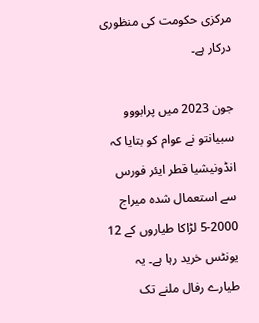مرکزی حکومت کی منظوری درکار ہے۔

جون 2023 میں پرابووو سبیانتو نے عوام کو بتایا کہ انڈونیشیا قطر ایئر فورس سے استعمال شدہ میراج 2000-5 لڑاکا طیاروں کے 12 یونٹس خرید رہا ہے۔ یہ طیارے رفال ملنے تک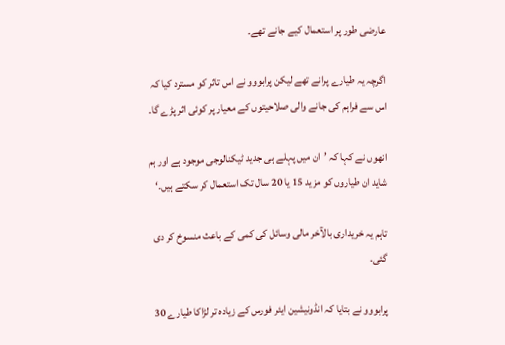عارضی طور پر استعمال کیے جانے تھے۔

اگرچہ یہ طیارے پرانے تھے لیکن پرابووو نے اس تاثر کو مسترد کیا کہ اس سے فراہم کی جانے والی صلاحیتوں کے معیار پر کوئی اثر پڑے گا۔

انھوں نے کہا کہ ’ان میں پہلے ہی جدید ٹیکنالوجی موجود ہے اور ہم شاید ان طیاروں کو مزید 15 یا 20 سال تک استعمال کر سکتے ہیں۔‘

تاہم یہ خریداری بالآخر مالی وسائل کی کمی کے باعث منسوخ کر دی گئی۔

پرابووو نے بتایا کہ انڈونیشین ایئر فورس کے زیادہ تر لڑاکا طیارے 30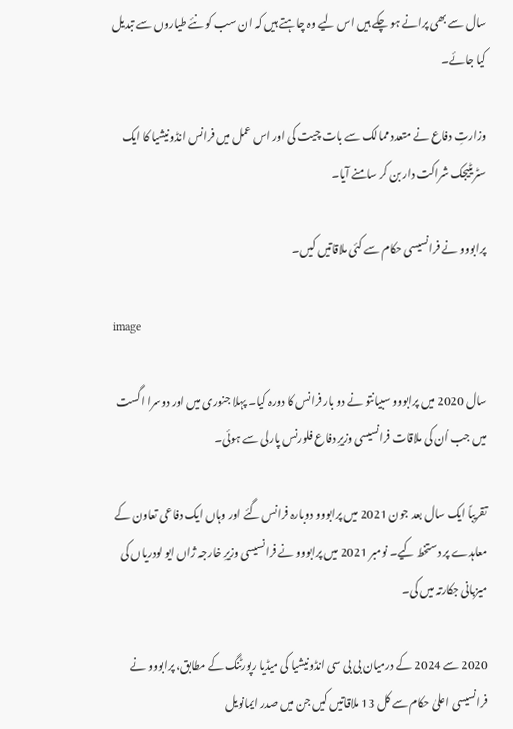سال سے بھی پرانے ہو چکے ہیں اس لیے وہ چاہتے ہیں کہ ان سب کو نئے طیاروں سے تبدیل کیا جائے۔

وزارتِ دفاع نے متعدد ممالک سے بات چیت کی اور اس عمل میں فرانس انڈونیشیا کا ایک سٹریٹیجک شراکت دار بن کر سامنے آیا۔

پرابووو نے فرانسیسی حکام سے کئی ملاقاتیں کیں۔

image

سال 2020 میں پرابووو سبیانتو نے دو بار فرانس کا دورہ کیا۔ پہلا جنوری میں اور دوسرا اگست میں جب اُن کی ملاقات فرانسیسی وزیرِ دفاع فلورنس پارلی سے ہوئی۔

تقریباً ایک سال بعد جون 2021 میں پرابووو دوبارہ فرانس گئے اور وہاں ایک دفاعی تعاون کے معاہدے پر دستخط کیے۔ نومبر 2021 میں پرابووو نے فرانسیسی وزیرِ خارجہ ژاں ایو لودریاں کی میزبانی جکارتہ میں کی۔

2020 سے 2024 کے درمیان بی بی سی انڈونیشیا کی میڈیا رپورٹنگ کے مطابق، پرابووو نے فرانسیسی اعلیٰ حکام سے کل 13 ملاقاتیں کیں جن میں صدر ایمانویل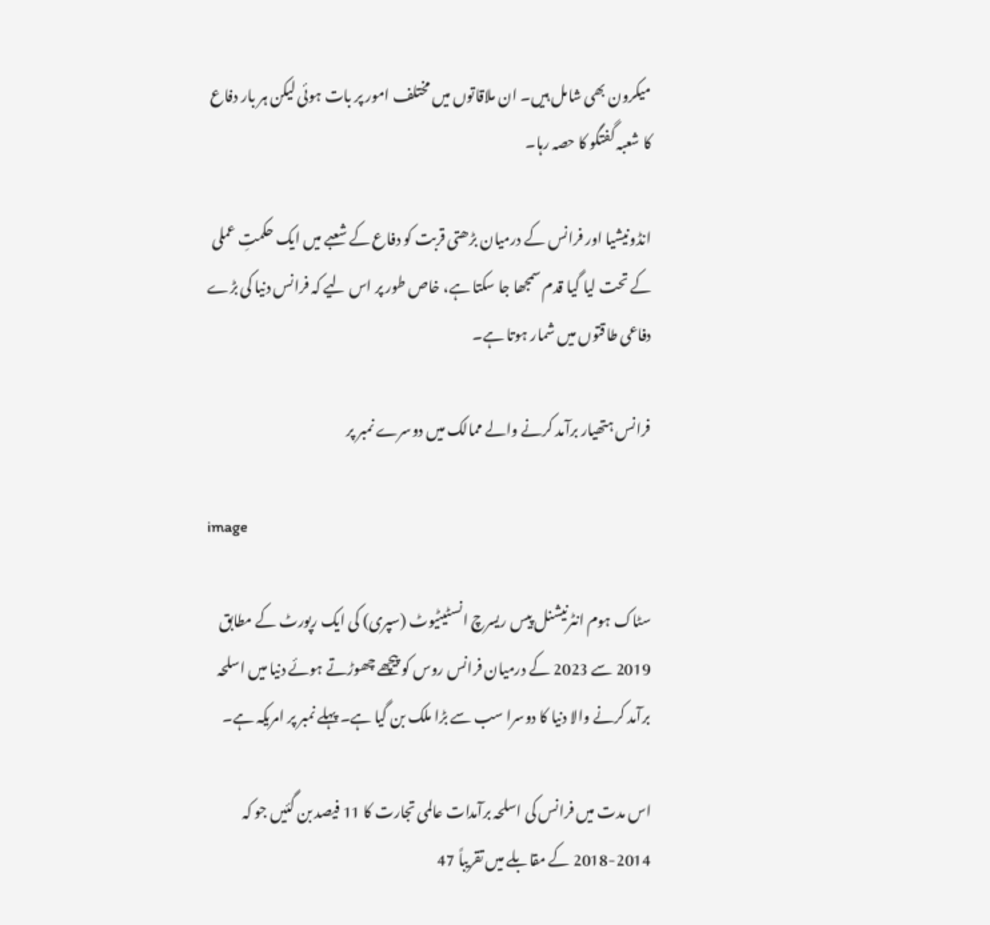میکرون بھی شامل ہیں۔ ان ملاقاتوں میں مختلف امور پر بات ہوئی لیکن ہر بار دفاع کا شعبہ گفتگو کا حصہ رہا۔

انڈونیشیا اور فرانس کے درمیان بڑھتی قربت کو دفاع کے شعبے میں ایک حکمتِ عملی کے تحت لیا گیا قدم سمجھا جا سکتا ہے، خاص طور پر اس لیے کہ فرانس دنیا کی بڑے دفاعی طاقتوں میں شمار ہوتا ہے۔

فرانس ہتھیار برآمد کرنے والے ممالک میں دوسرے نمبر پر

image

سٹاک ہوم انٹرنیشنل پیس ریسرچ انسٹیٹیوٹ (سپری) کی ایک رپورٹ کے مطابق 2019 سے 2023 کے درمیان فرانس روس کو پیچھے چھوڑتے ہوئے دنیا میں اسلحہ برآمد کرنے والا دنیا کا دوسرا سب سے بڑا ملک بن گیا ہے۔ پہلے نمبر پر امریکہ ہے۔

اس مدت میں فرانس کی اسلحہ برآمدات عالمی تجارت کا 11 فیصد بن گئیں جو کہ 2014-2018 کے مقابلے میں تقریباً 47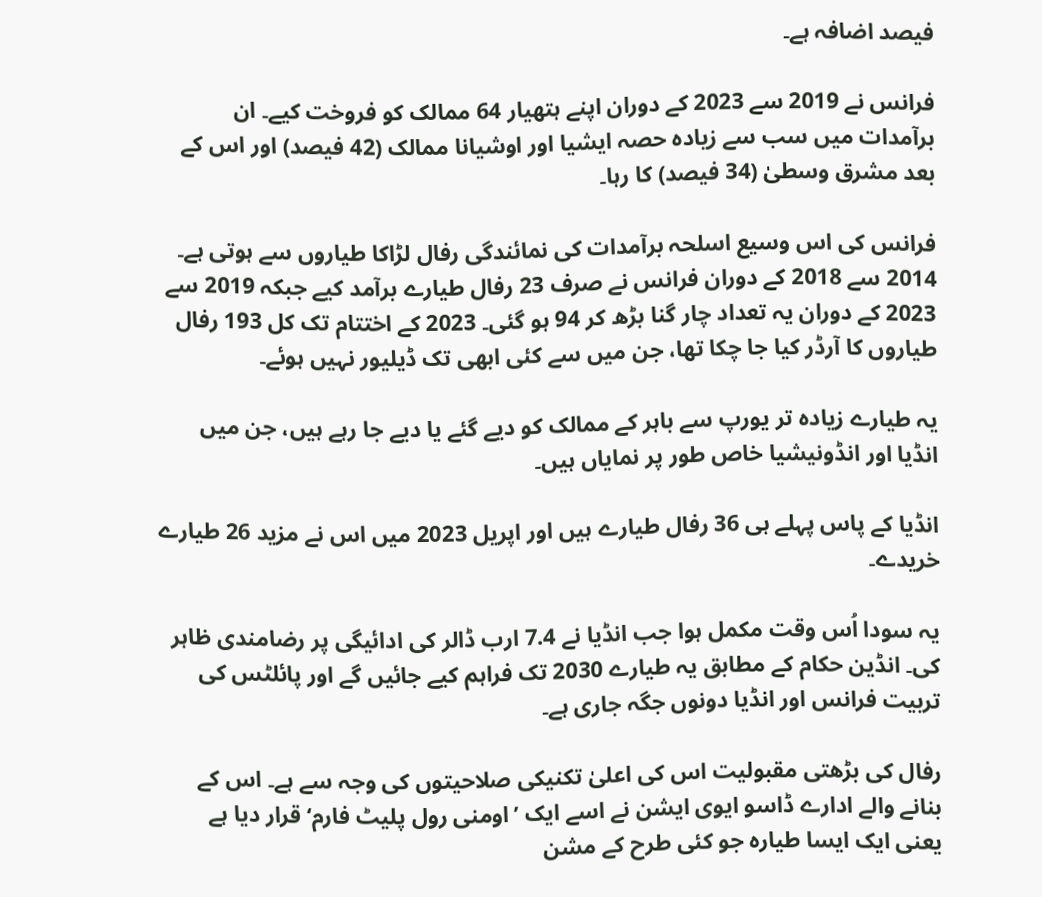فیصد اضافہ ہے۔

فرانس نے 2019 سے 2023 کے دوران اپنے ہتھیار 64 ممالک کو فروخت کیے۔ ان برآمدات میں سب سے زیادہ حصہ ایشیا اور اوشیانا ممالک (42 فیصد) اور اس کے بعد مشرق وسطیٰ (34 فیصد) کا رہا۔

فرانس کی اس وسیع اسلحہ برآمدات کی نمائندگی رفال لڑاکا طیاروں سے ہوتی ہے۔ 2014 سے 2018 کے دوران فرانس نے صرف 23 رفال طیارے برآمد کیے جبکہ 2019 سے 2023 کے دوران یہ تعداد چار گنا بڑھ کر 94 ہو گئی۔ 2023 کے اختتام تک کل 193 رفال طیاروں کا آرڈر کیا جا چکا تھا، جن میں سے کئی ابھی تک ڈیلیور نہیں ہوئے۔

یہ طیارے زیادہ تر یورپ سے باہر کے ممالک کو دیے گئے یا دیے جا رہے ہیں، جن میں انڈیا اور انڈونیشیا خاص طور پر نمایاں ہیں۔

انڈیا کے پاس پہلے ہی 36 رفال طیارے ہیں اور اپریل 2023 میں اس نے مزید 26 طیارے خریدے۔

یہ سودا اُس وقت مکمل ہوا جب انڈیا نے 7.4 ارب ڈالر کی ادائیگی پر رضامندی ظاہر کی۔ انڈین حکام کے مطابق یہ طیارے 2030 تک فراہم کیے جائیں گے اور پائلٹس کی تربیت فرانس اور انڈیا دونوں جگہ جاری ہے۔

رفال کی بڑھتی مقبولیت اس کی اعلیٰ تکنیکی صلاحیتوں کی وجہ سے ہے۔ اس کے بنانے والے ادارے ڈاسو ایوی ایشن نے اسے ایک ’اومنی رول پلیٹ فارم‘ قرار دیا ہے یعنی ایک ایسا طیارہ جو کئی طرح کے مشن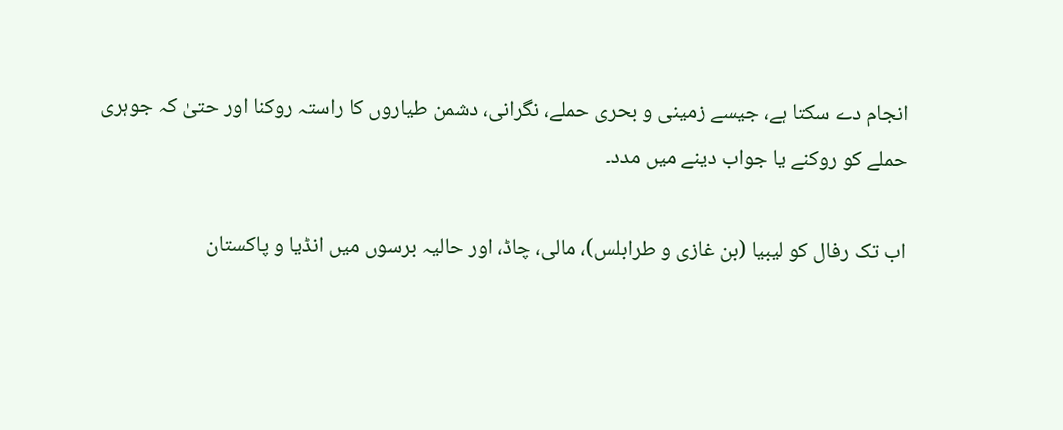انجام دے سکتا ہے، جیسے زمینی و بحری حملے، نگرانی، دشمن طیاروں کا راستہ روکنا اور حتیٰ کہ جوہری حملے کو روکنے یا جواب دینے میں مدد۔

اب تک رفال کو لیبیا (بن غازی و طرابلس)، مالی، چاڈ، اور حالیہ برسوں میں انڈیا و پاکستان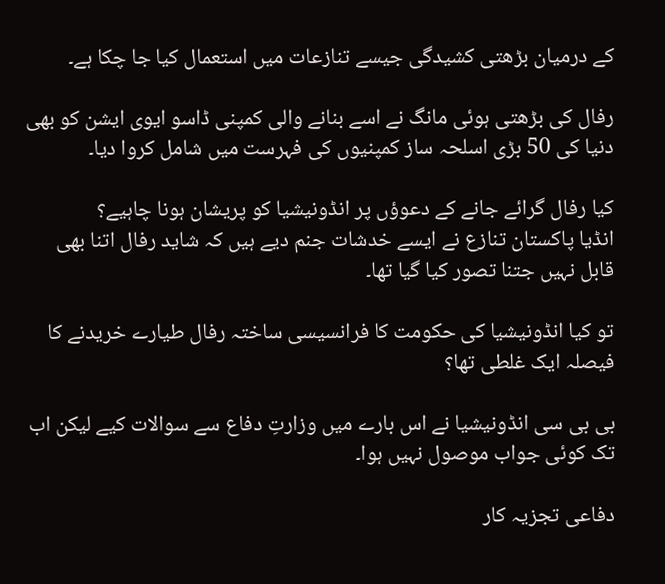کے درمیان بڑھتی کشیدگی جیسے تنازعات میں استعمال کیا جا چکا ہے۔

رفال کی بڑھتی ہوئی مانگ نے اسے بنانے والی کمپنی ڈاسو ایوی ایشن کو بھی دنیا کی 50 بڑی اسلحہ ساز کمپنیوں کی فہرست میں شامل کروا دیا۔

کیا رفال گرائے جانے کے دعوؤں پر انڈونیشیا کو پریشان ہونا چاہیے؟
انڈیا پاکستان تنازع نے ایسے خدشات جنم دیے ہیں کہ شاید رفال اتنا بھی قابل نہیں جتنا تصور کیا گیا تھا۔

تو کیا انڈونیشیا کی حکومت کا فرانسیسی ساختہ رفال طیارے خریدنے کا فیصلہ ایک غلطی تھا؟

بی بی سی انڈونیشیا نے اس بارے میں وزارتِ دفاع سے سوالات کیے لیکن اب تک کوئی جواب موصول نہیں ہوا۔

دفاعی تجزیہ کار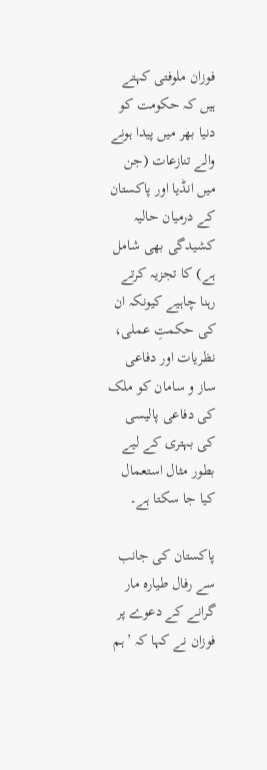فوزان ملوفتی کہتے ہیں کہ حکومت کو دنیا بھر میں پیدا ہونے والے تنازعات (جن میں انڈیا اور پاکستان کے درمیان حالیہ کشیدگی بھی شامل ہے) کا تجزیہ کرتے رہنا چاہیے کیونکہ ان کی حکمتِ عملی، نظریات اور دفاعی ساز و سامان کو ملک کی دفاعی پالیسی کی بہتری کے لیے بطور مثال استعمال کیا جا سکتا ہے۔

پاکستان کی جانب سے رفال طیارہ مار گرانے کے دعوے پر فوزان نے کہا کہ ’ہم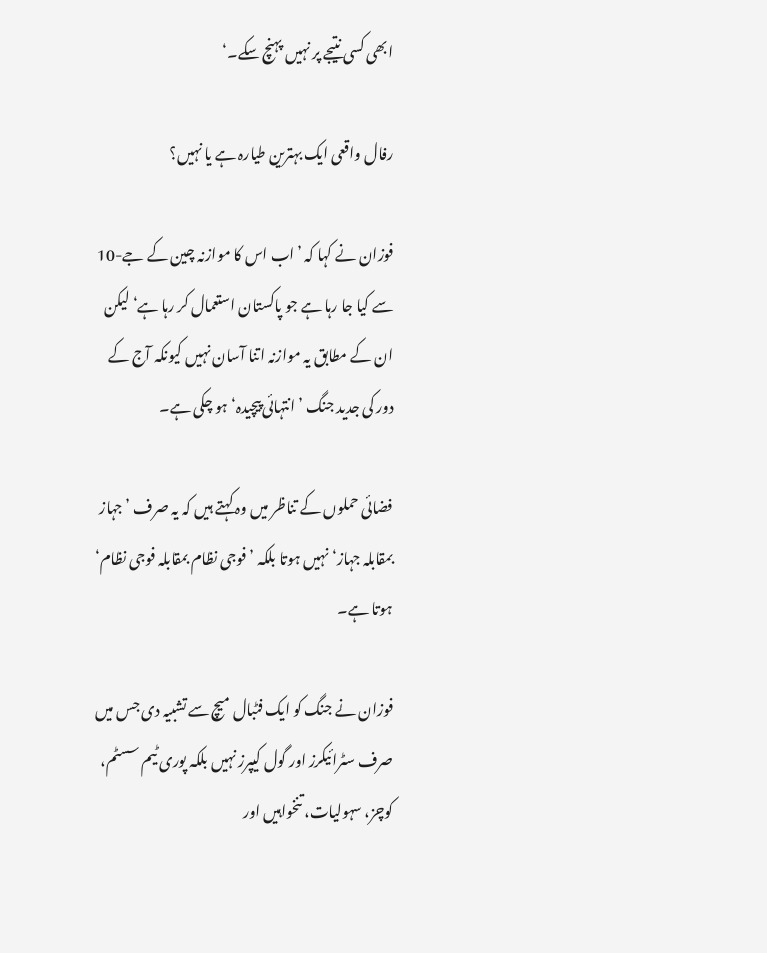ابھی کسی نتیجے پر نہیں پہنچ سکے۔‘

رفال واقعی ایک بہترین طیارہ ہے یا نہیں؟

فوزان نے کہا کہ ’اب اس کا موازنہ چین کے جے-10 سے کیا جا رہا ہے جو پاکستان استعمال کر رہا ہے‘ لیکن ان کے مطابق یہ موازنہ اتنا آسان نہیں کیونکہ آج کے دور کی جدید جنگ ’انتہائی پیچیدہ‘ ہو چکی ہے۔

فضائی حملوں کے تناظر میں وہ کہتے ہیں کہ یہ صرف ’جہاز بمقابلہ جہاز‘ نہیں ہوتا بلکہ ’فوجی نظام بمقابلہ فوجی نظام‘ ہوتا ہے۔

فوزان نے جنگ کو ایک فٹبال میچ سے تشبیہ دی جس میں صرف سٹرائیکرز اور گول کیپرز نہیں بلکہ پوری ٹیم سسٹم، کوچز، سہولیات، تنخواہیں اور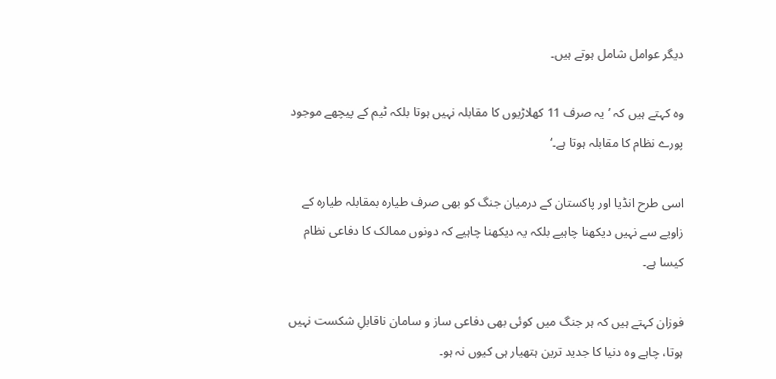دیگر عوامل شامل ہوتے ہیں۔

وہ کہتے ہیں کہ ’یہ صرف 11 کھلاڑیوں کا مقابلہ نہیں ہوتا بلکہ ٹیم کے پیچھے موجود پورے نظام کا مقابلہ ہوتا ہے۔‘

اسی طرح انڈیا اور پاکستان کے درمیان جنگ کو بھی صرف طیارہ بمقابلہ طیارہ کے زاویے سے نہیں دیکھنا چاہیے بلکہ یہ دیکھنا چاہیے کہ دونوں ممالک کا دفاعی نظام کیسا ہے۔

فوزان کہتے ہیں کہ ہر جنگ میں کوئی بھی دفاعی ساز و سامان ناقابلِ شکست نہیں ہوتا، چاہے وہ دنیا کا جدید ترین ہتھیار ہی کیوں نہ ہو۔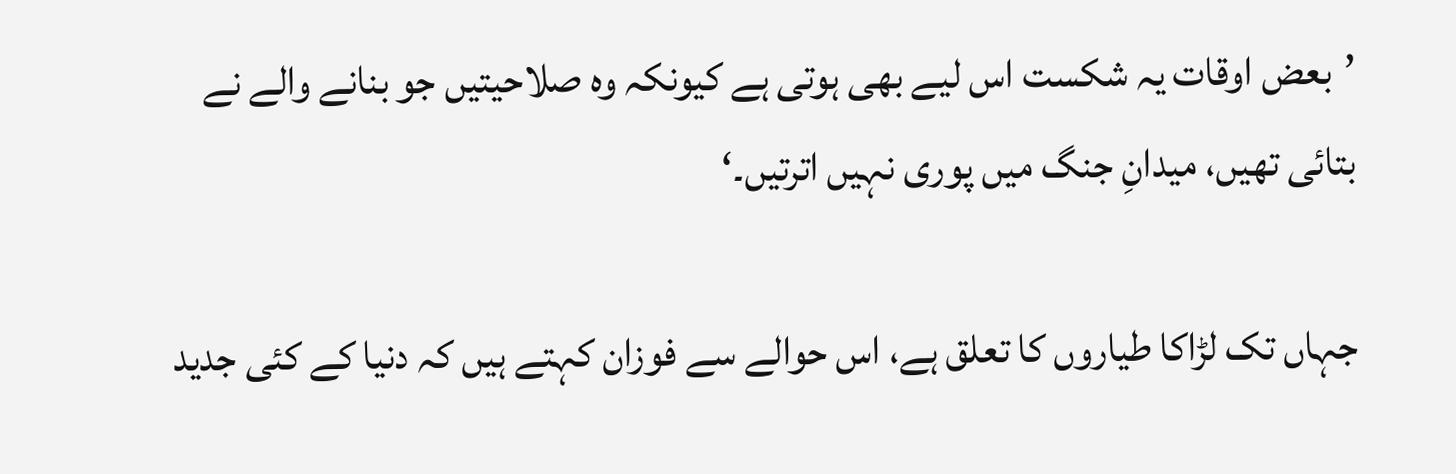’بعض اوقات یہ شکست اس لیے بھی ہوتی ہے کیونکہ وہ صلاحیتیں جو بنانے والے نے بتائی تھیں، میدانِ جنگ میں پوری نہیں اترتیں۔‘

جہاں تک لڑاکا طیاروں کا تعلق ہے، اس حوالے سے فوزان کہتے ہیں کہ دنیا کے کئی جدید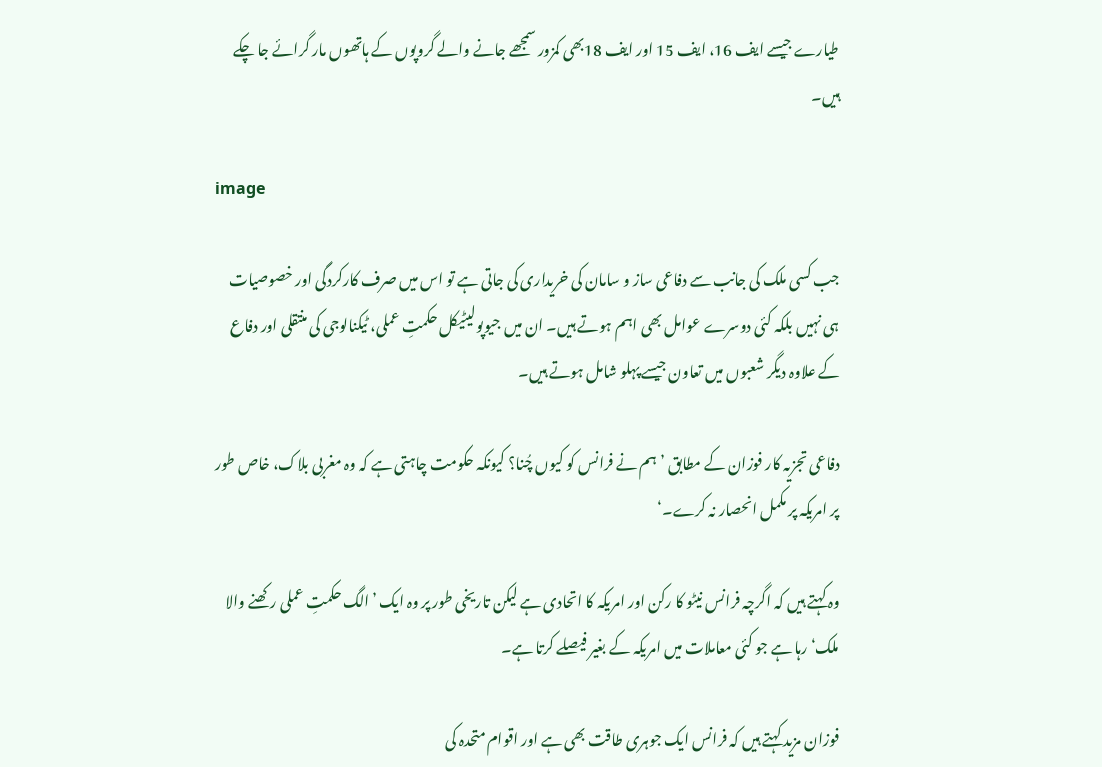طیارے جیسے ایف 16، ایف 15 اور ایف 18بھی کمزور سمجھے جانے والے گروپوں کے ہاتھوں مار گرائے جا چکے ہیں۔

image

جب کسی ملک کی جانب سے دفاعی ساز و سامان کی خریداری کی جاتی ہے تو اس میں صرف کارکردگی اور خصوصیات ہی نہیں بلکہ کئی دوسرے عوامل بھی اہم ہوتے ہیں۔ ان میں جیوپولیٹیکل حکمتِ عملی، ٹیکنالوجی کی منتقلی اور دفاع کے علاوہ دیگر شعبوں میں تعاون جیسے پہلو شامل ہوتے ہیں۔

دفاعی تجزیہ کار فوزان کے مطابق ’ہم نے فرانس کو کیوں چُنا؟ کیونکہ حکومت چاہتی ہے کہ وہ مغربی بلاک، خاص طور پر امریکہ پر مکمل انحصار نہ کرے۔‘

وہ کہتے ہیں کہ اگرچہ فرانس نیٹو کا رکن اور امریکہ کا اتحادی ہے لیکن تاریخی طور پر وہ ایک ’الگ حکمتِ عملی رکھنے والا ملک‘ رہا ہے جو کئی معاملات میں امریکہ کے بغیر فیصلے کرتا ہے۔

فوزان مزید کہتے ہیں کہ فرانس ایک جوہری طاقت بھی ہے اور اقوام متحدہ کی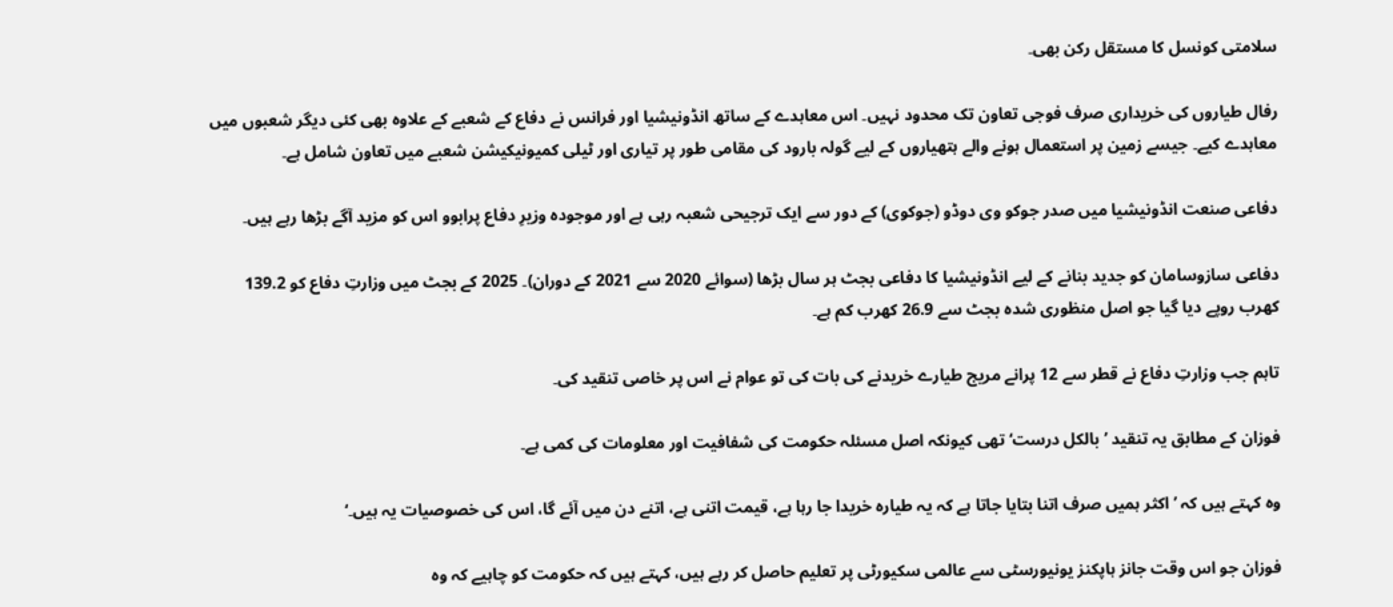سلامتی کونسل کا مستقل رکن بھی۔

رفال طیاروں کی خریداری صرف فوجی تعاون تک محدود نہیں۔ اس معاہدے کے ساتھ انڈونیشیا اور فرانس نے دفاع کے شعبے کے علاوہ بھی کئی دیگر شعبوں میں معاہدے کیے۔ جیسے زمین پر استعمال ہونے والے ہتھیاروں کے لیے گولہ بارود کی مقامی طور پر تیاری اور ٹیلی کمیونیکیشن شعبے میں تعاون شامل ہے۔

دفاعی صنعت انڈونیشیا میں صدر جوکو وی دوڈو (جوکوی) کے دور سے ایک ترجیحی شعبہ رہی ہے اور موجودہ وزیرِ دفاع پرابوو اس کو مزید آگے بڑھا رہے ہیں۔

دفاعی سازوسامان کو جدید بنانے کے لیے انڈونیشیا کا دفاعی بجٹ ہر سال بڑھا (سوائے 2020 سے 2021 کے دوران)۔ 2025 کے بجٹ میں وزارتِ دفاع کو 139.2 کھرب روپے دیا گیا جو اصل منظوری شدہ بجٹ سے 26.9 کھرب کم ہے۔

تاہم جب وزارتِ دفاع نے قطر سے 12 پرانے مریج طیارے خریدنے کی بات کی تو عوام نے اس پر خاصی تنقید کی۔

فوزان کے مطابق یہ تنقید ’بالکل درست‘ تھی کیونکہ اصل مسئلہ حکومت کی شفافیت اور معلومات کی کمی ہے۔

وہ کہتے ہیں کہ ’اکثر ہمیں صرف اتنا بتایا جاتا ہے کہ یہ طیارہ خریدا جا رہا ہے، قیمت اتنی ہے، اتنے دن میں آئے گا، اس کی خصوصیات یہ ہیں۔‘

فوزان جو اس وقت جانز ہاپکنز یونیورسٹی سے عالمی سکیورٹی پر تعلیم حاصل کر رہے ہیں، کہتے ہیں کہ حکومت کو چاہیے کہ وہ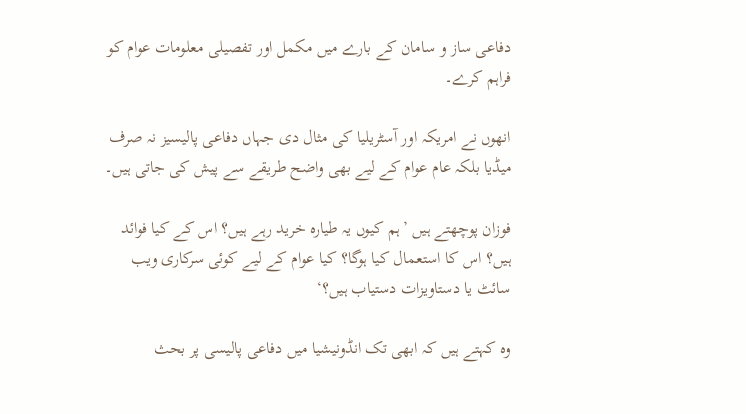دفاعی ساز و سامان کے بارے میں مکمل اور تفصیلی معلومات عوام کو فراہم کرے۔

انھوں نے امریکہ اور آسٹریلیا کی مثال دی جہاں دفاعی پالیسیز نہ صرف میڈیا بلکہ عام عوام کے لیے بھی واضح طریقے سے پیش کی جاتی ہیں۔

فوزان پوچھتے ہیں ’ہم کیوں یہ طیارہ خرید رہے ہیں؟ اس کے کیا فوائد ہیں؟ اس کا استعمال کیا ہوگا؟ کیا عوام کے لیے کوئی سرکاری ویب سائٹ یا دستاویزات دستیاب ہیں؟‘

وہ کہتے ہیں کہ ابھی تک انڈونیشیا میں دفاعی پالیسی پر بحث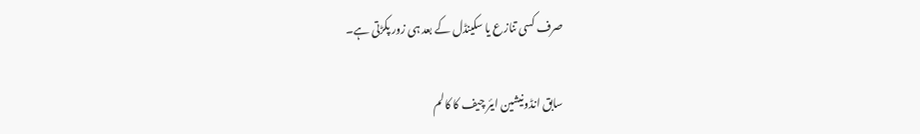صرف کسی تنازع یا سکینڈل کے بعد ہی زور پکڑتی ہے۔

سابق انڈونیشین ایئر چیف کا کالم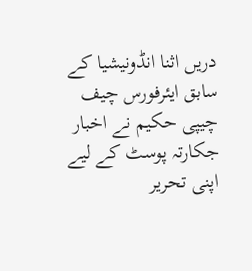دریں اثنا انڈونیشیا کے سابق ایئرفورس چیف چیپی حکیم نے اخبار جکارتہ پوسٹ کے لیے اپنی تحریر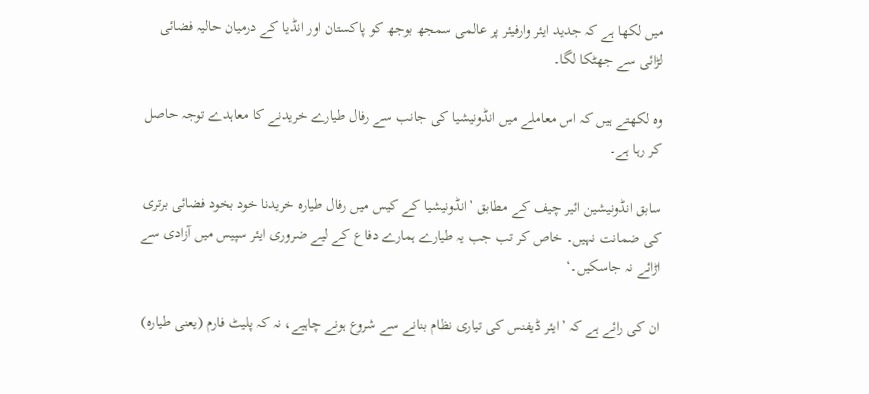میں لکھا ہے کہ جدید ایئر وارفیئر پر عالمی سمجھ بوجھ کو پاکستان اور انڈیا کے درمیان حالیہ فضائی لڑائی سے جھٹکا لگا۔

وہ لکھتے ہیں کہ اس معاملے میں انڈونیشیا کی جانب سے رفال طیارے خریدنے کا معاہدے توجہ حاصل کر رہا ہے۔

سابق انڈونیشین ائیر چیف کے مطابق ’انڈونیشیا کے کیس میں رفال طیارہ خریدنا خود بخود فضائی برتری کی ضمانت نہیں۔ خاص کر تب جب یہ طیارے ہمارے دفاع کے لیے ضروری ایئر سپیس میں آزادی سے اڑائے نہ جاسکیں۔‘

ان کی رائے ہے کہ ’ایئر ڈیفنس کی تیاری نظام بنانے سے شروع ہونے چاہیے، نہ کہ پلیٹ فارم (یعنی طیارہ)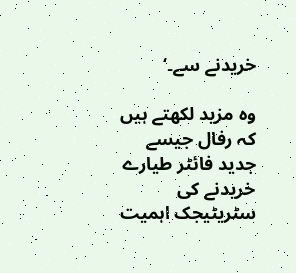خریدنے سے۔‘

وہ مزید لکھتے ہیں کہ رفال جیسے جدید فائٹر طیارے خریدنے کی سٹریٹیجک اہمیت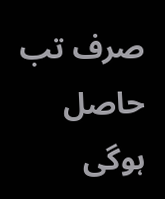صرف تب حاصل ہوگی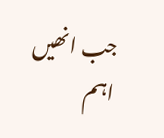جب انھیں اہم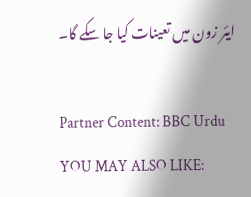ایئر زون میں تعینات کیا جا سکے گا۔

Partner Content: BBC Urdu
YOU MAY ALSO LIKE: